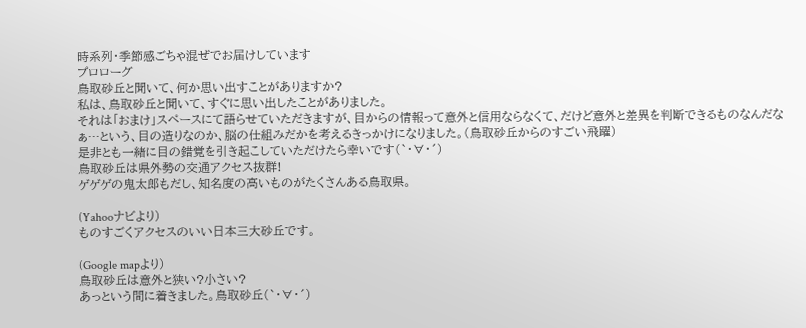時系列・季節感ごちゃ混ぜでお届けしています
プロローグ
鳥取砂丘と聞いて、何か思い出すことがありますか?
私は、鳥取砂丘と聞いて、すぐに思い出したことがありました。
それは「おまけ」スペースにて語らせていただきますが、目からの情報って意外と信用ならなくて、だけど意外と差異を判断できるものなんだなぁ…という、目の造りなのか、脳の仕組みだかを考えるきっかけになりました。(鳥取砂丘からのすごい飛躍)
是非とも一緒に目の錯覚を引き起こしていただけたら幸いです(`・∀・´)
鳥取砂丘は県外勢の交通アクセス抜群!
ゲゲゲの鬼太郎もだし、知名度の高いものがたくさんある鳥取県。

(Yahooナビより)
ものすごくアクセスのいい日本三大砂丘です。

(Google mapより)
鳥取砂丘は意外と狭い?小さい?
あっという間に着きました。鳥取砂丘(`・∀・´)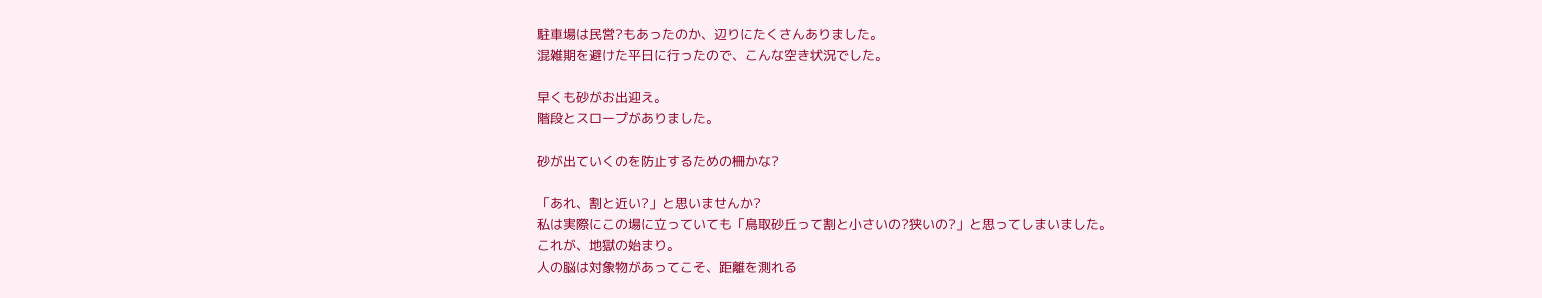駐車場は民営?もあったのか、辺りにたくさんありました。
混雑期を避けた平日に行ったので、こんな空き状況でした。

早くも砂がお出迎え。
階段とスロープがありました。

砂が出ていくのを防止するための柵かな?

「あれ、割と近い?」と思いませんか?
私は実際にこの場に立っていても「鳥取砂丘って割と小さいの?狭いの?」と思ってしまいました。
これが、地獄の始まり。
人の脳は対象物があってこそ、距離を測れる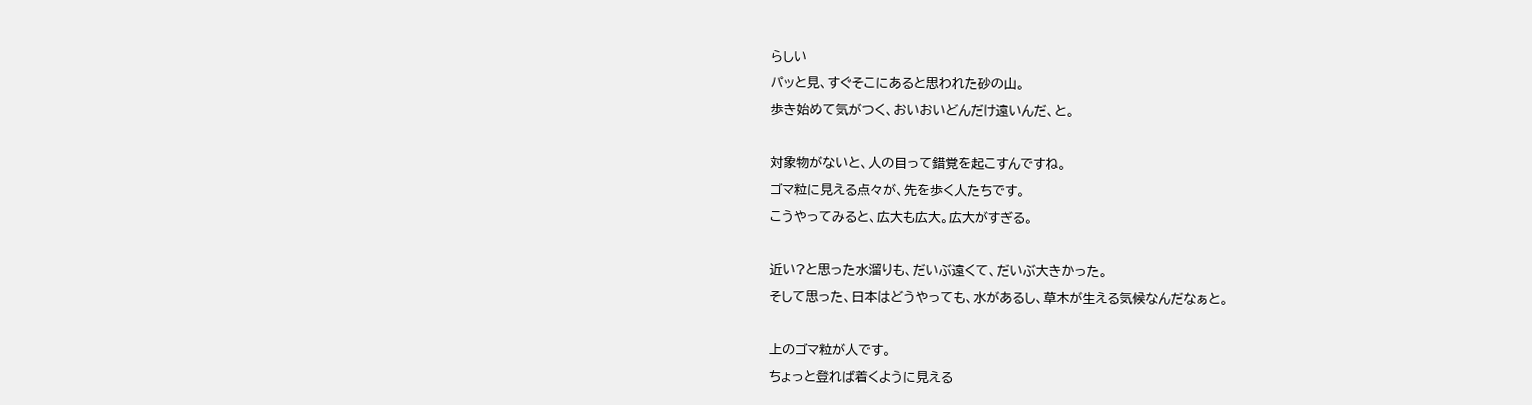らしい
パッと見、すぐそこにあると思われた砂の山。
歩き始めて気がつく、おいおいどんだけ遠いんだ、と。

対象物がないと、人の目って錯覚を起こすんですね。
ゴマ粒に見える点々が、先を歩く人たちです。
こうやってみると、広大も広大。広大がすぎる。

近い?と思った水溜りも、だいぶ遠くて、だいぶ大きかった。
そして思った、日本はどうやっても、水があるし、草木が生える気候なんだなぁと。

上のゴマ粒が人です。
ちょっと登れば着くように見える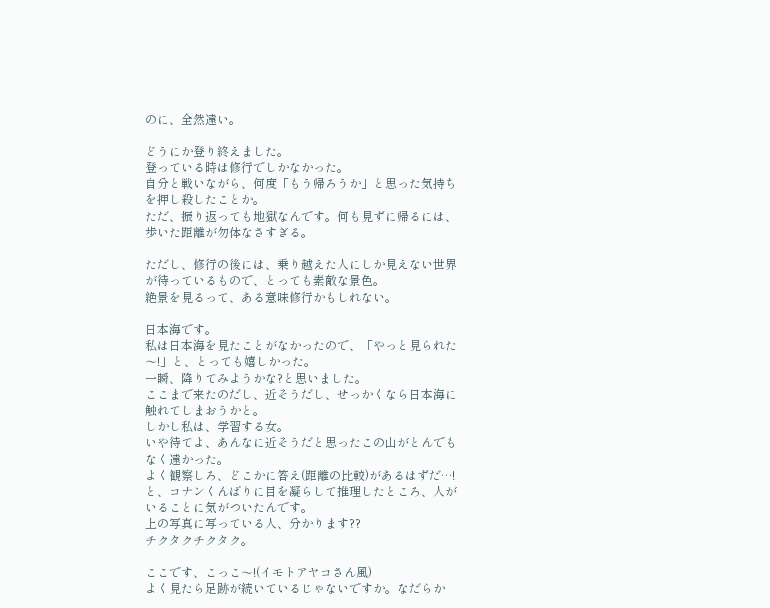のに、全然遠い。

どうにか登り終えました。
登っている時は修行でしかなかった。
自分と戦いながら、何度「もう帰ろうか」と思った気持ちを押し殺したことか。
ただ、振り返っても地獄なんです。何も見ずに帰るには、歩いた距離が勿体なさすぎる。

ただし、修行の後には、乗り越えた人にしか見えない世界が待っているもので、とっても素敵な景色。
絶景を見るって、ある意味修行かもしれない。

日本海です。
私は日本海を見たことがなかったので、「やっと見られた〜!」と、とっても嬉しかった。
一瞬、降りてみようかな?と思いました。
ここまで来たのだし、近そうだし、せっかくなら日本海に触れてしまおうかと。
しかし私は、学習する女。
いや待てよ、あんなに近そうだと思ったこの山がとんでもなく遠かった。
よく観察しろ、どこかに答え(距離の比較)があるはずだ…!
と、コナンくんばりに目を凝らして推理したところ、人がいることに気がついたんです。
上の写真に写っている人、分かります??
チクタクチクタク。

ここです、こっこ〜!(イモトアヤコさん風)
よく見たら足跡が続いているじゃないですか。なだらか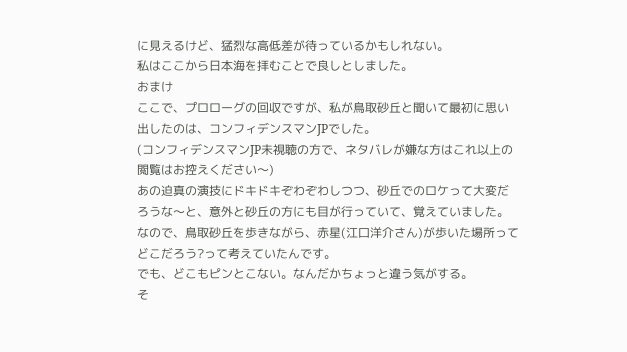に見えるけど、猛烈な高低差が待っているかもしれない。
私はここから日本海を拝むことで良しとしました。
おまけ
ここで、プロローグの回収ですが、私が鳥取砂丘と聞いて最初に思い出したのは、コンフィデンスマンJPでした。
(コンフィデンスマンJP未視聴の方で、ネタバレが嫌な方はこれ以上の閲覧はお控えください〜)
あの迫真の演技にドキドキぞわぞわしつつ、砂丘でのロケって大変だろうな〜と、意外と砂丘の方にも目が行っていて、覚えていました。
なので、鳥取砂丘を歩きながら、赤星(江口洋介さん)が歩いた場所ってどこだろう?って考えていたんです。
でも、どこもピンとこない。なんだかちょっと違う気がする。
そ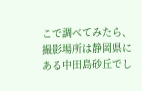こで調べてみたら、撮影場所は静岡県にある中田島砂丘でし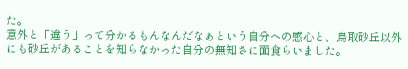た。
意外と「違う」って分かるもんなんだなぁという自分への感心と、鳥取砂丘以外にも砂丘があることを知らなかった自分の無知さに面食らいました。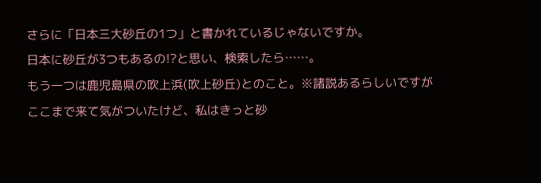さらに「日本三大砂丘の1つ」と書かれているじゃないですか。
日本に砂丘が3つもあるの!?と思い、検索したら……。
もう一つは鹿児島県の吹上浜(吹上砂丘)とのこと。※諸説あるらしいですが
ここまで来て気がついたけど、私はきっと砂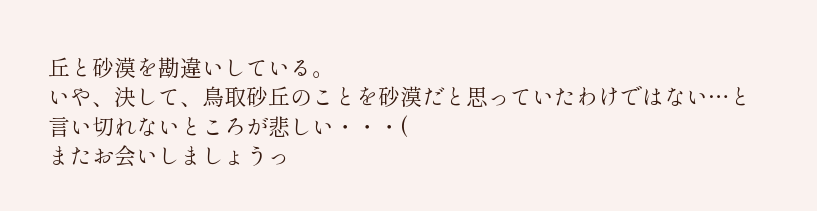丘と砂漠を勘違いしている。
いや、決して、鳥取砂丘のことを砂漠だと思っていたわけではない…と言い切れないところが悲しい・・・(
またお会いしましょうっ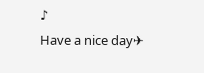♪
Have a nice day✈